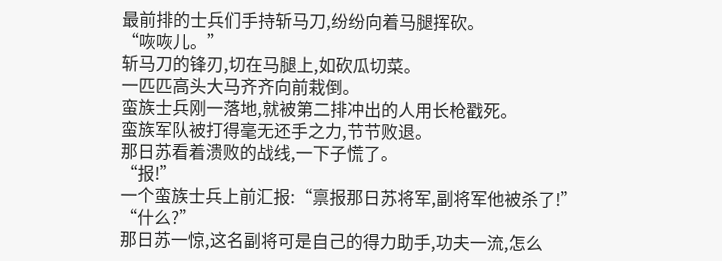最前排的士兵们手持斩马刀,纷纷向着马腿挥砍。
“咴咴儿。”
斩马刀的锋刃,切在马腿上,如砍瓜切菜。
一匹匹高头大马齐齐向前栽倒。
蛮族士兵刚一落地,就被第二排冲出的人用长枪戳死。
蛮族军队被打得毫无还手之力,节节败退。
那日苏看着溃败的战线,一下子慌了。
“报!”
一个蛮族士兵上前汇报:“禀报那日苏将军,副将军他被杀了!”
“什么?”
那日苏一惊,这名副将可是自己的得力助手,功夫一流,怎么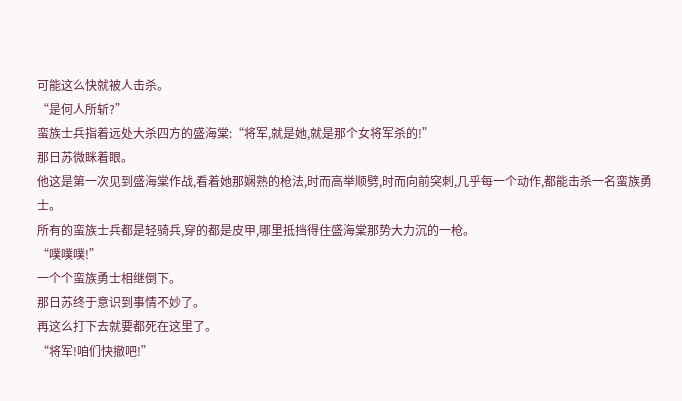可能这么快就被人击杀。
“是何人所斩?”
蛮族士兵指着远处大杀四方的盛海棠:“将军,就是她,就是那个女将军杀的!”
那日苏微眯着眼。
他这是第一次见到盛海棠作战,看着她那娴熟的枪法,时而高举顺劈,时而向前突刺,几乎每一个动作,都能击杀一名蛮族勇士。
所有的蛮族士兵都是轻骑兵,穿的都是皮甲,哪里抵挡得住盛海棠那势大力沉的一枪。
“噗噗噗!”
一个个蛮族勇士相继倒下。
那日苏终于意识到事情不妙了。
再这么打下去就要都死在这里了。
“将军!咱们快撤吧!”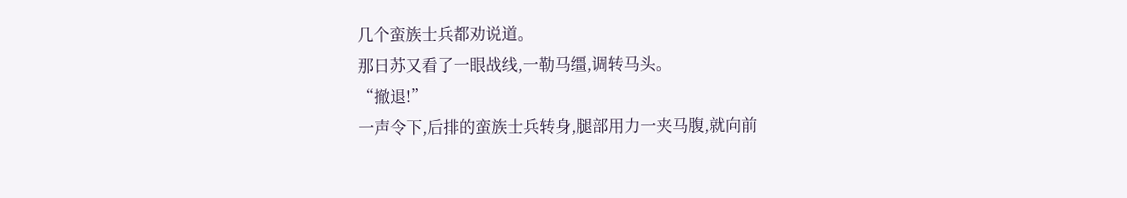几个蛮族士兵都劝说道。
那日苏又看了一眼战线,一勒马缰,调转马头。
“撤退!”
一声令下,后排的蛮族士兵转身,腿部用力一夹马腹,就向前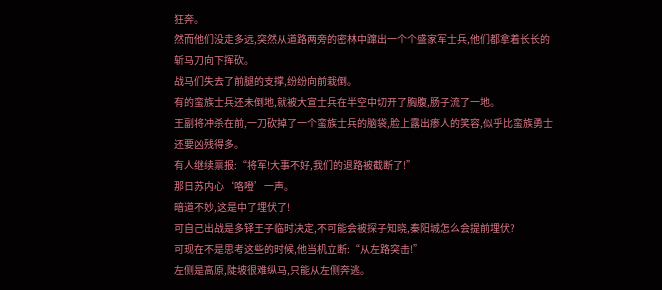狂奔。
然而他们没走多远,突然从道路两旁的密林中蹿出一个个盛家军士兵,他们都拿着长长的斩马刀向下挥砍。
战马们失去了前腿的支撑,纷纷向前栽倒。
有的蛮族士兵还未倒地,就被大宣士兵在半空中切开了胸腹,肠子流了一地。
王副将冲杀在前,一刀砍掉了一个蛮族士兵的脑袋,脸上露出瘆人的笑容,似乎比蛮族勇士还要凶残得多。
有人继续禀报:“将军!大事不好,我们的退路被截断了!”
那日苏内心‘咯噔’一声。
暗道不妙,这是中了埋伏了!
可自己出战是多铎王子临时决定,不可能会被探子知晓,秦阳城怎么会提前埋伏?
可现在不是思考这些的时候,他当机立断:“从左路突击!”
左侧是高原,陡坡很难纵马,只能从左侧奔逃。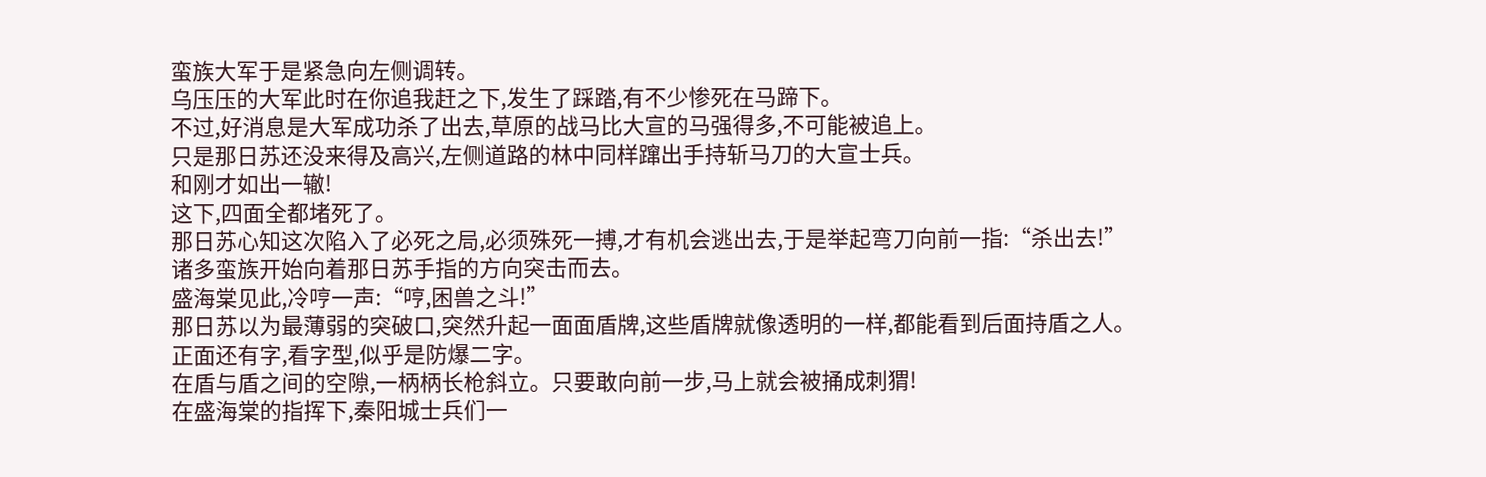蛮族大军于是紧急向左侧调转。
乌压压的大军此时在你追我赶之下,发生了踩踏,有不少惨死在马蹄下。
不过,好消息是大军成功杀了出去,草原的战马比大宣的马强得多,不可能被追上。
只是那日苏还没来得及高兴,左侧道路的林中同样蹿出手持斩马刀的大宣士兵。
和刚才如出一辙!
这下,四面全都堵死了。
那日苏心知这次陷入了必死之局,必须殊死一搏,才有机会逃出去,于是举起弯刀向前一指:“杀出去!”
诸多蛮族开始向着那日苏手指的方向突击而去。
盛海棠见此,冷哼一声:“哼,困兽之斗!”
那日苏以为最薄弱的突破口,突然升起一面面盾牌,这些盾牌就像透明的一样,都能看到后面持盾之人。
正面还有字,看字型,似乎是防爆二字。
在盾与盾之间的空隙,一柄柄长枪斜立。只要敢向前一步,马上就会被捅成刺猬!
在盛海棠的指挥下,秦阳城士兵们一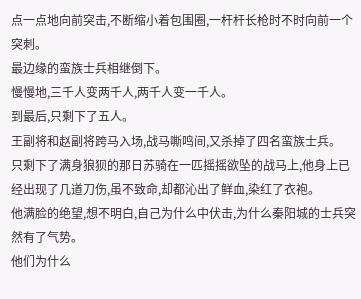点一点地向前突击,不断缩小着包围圈,一杆杆长枪时不时向前一个突刺。
最边缘的蛮族士兵相继倒下。
慢慢地,三千人变两千人,两千人变一千人。
到最后,只剩下了五人。
王副将和赵副将跨马入场,战马嘶鸣间,又杀掉了四名蛮族士兵。
只剩下了满身狼狈的那日苏骑在一匹摇摇欲坠的战马上,他身上已经出现了几道刀伤,虽不致命,却都沁出了鲜血,染红了衣袍。
他满脸的绝望,想不明白,自己为什么中伏击,为什么秦阳城的士兵突然有了气势。
他们为什么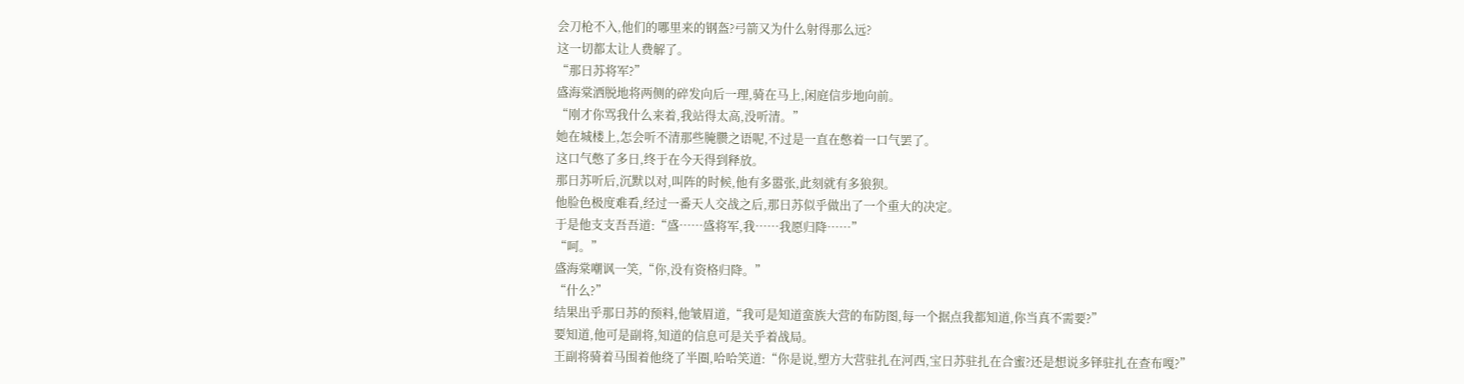会刀枪不入,他们的哪里来的钢盔?弓箭又为什么射得那么远?
这一切都太让人费解了。
“那日苏将军?”
盛海棠洒脱地将两侧的碎发向后一理,骑在马上,闲庭信步地向前。
“刚才你骂我什么来着,我站得太高,没听清。”
她在城楼上,怎会听不清那些腌臜之语呢,不过是一直在憋着一口气罢了。
这口气憋了多日,终于在今天得到释放。
那日苏听后,沉默以对,叫阵的时候,他有多嚣张,此刻就有多狼狈。
他脸色极度难看,经过一番天人交战之后,那日苏似乎做出了一个重大的决定。
于是他支支吾吾道:“盛……盛将军,我……我愿归降……”
“呵。”
盛海棠嘲讽一笑,“你,没有资格归降。”
“什么?”
结果出乎那日苏的预料,他皱眉道,“我可是知道蛮族大营的布防图,每一个据点我都知道,你当真不需要?”
要知道,他可是副将,知道的信息可是关乎着战局。
王副将骑着马围着他绕了半圈,哈哈笑道:“你是说,塑方大营驻扎在河西,宝日苏驻扎在合蜜?还是想说多铎驻扎在查布嘎?”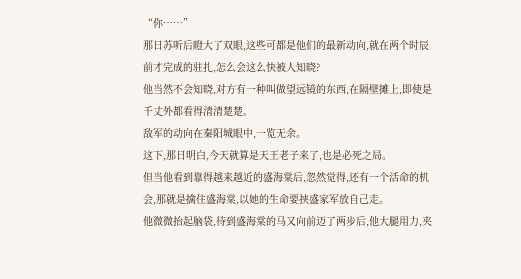“你……”
那日苏听后瞪大了双眼,这些可都是他们的最新动向,就在两个时辰前才完成的驻扎,怎么会这么快被人知晓?
他当然不会知晓,对方有一种叫做望远镜的东西,在隔壁摊上,即使是千丈外都看得清清楚楚。
敌军的动向在秦阳城眼中,一览无余。
这下,那日明白,今天就算是天王老子来了,也是必死之局。
但当他看到靠得越来越近的盛海棠后,忽然觉得,还有一个活命的机会,那就是擒住盛海棠,以她的生命要挟盛家军放自己走。
他微微抬起脑袋,待到盛海棠的马又向前迈了两步后,他大腿用力,夹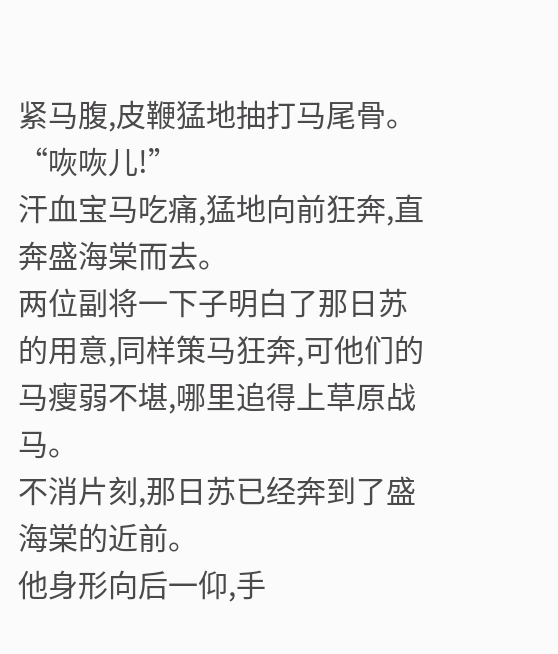紧马腹,皮鞭猛地抽打马尾骨。
“咴咴儿!”
汗血宝马吃痛,猛地向前狂奔,直奔盛海棠而去。
两位副将一下子明白了那日苏的用意,同样策马狂奔,可他们的马瘦弱不堪,哪里追得上草原战马。
不消片刻,那日苏已经奔到了盛海棠的近前。
他身形向后一仰,手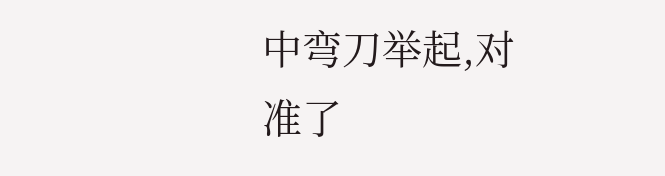中弯刀举起,对准了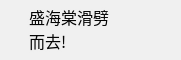盛海棠滑劈而去!